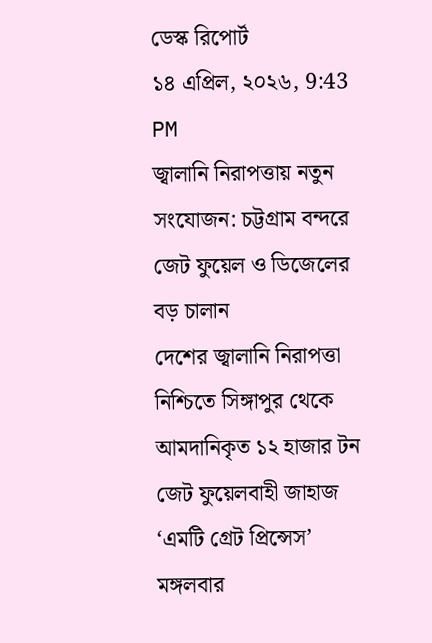ডেস্ক রিপোর্ট
১৪ এপ্রিল, ২০২৬, 9:43 PM
জ্বালানি নিরাপত্তায় নতুন সংযোজন: চট্টগ্রাম বন্দরে জেট ফুয়েল ও ডিজেলের বড় চালান
দেশের জ্বালানি নিরাপত্তা নিশ্চিতে সিঙ্গাপুর থেকে আমদানিকৃত ১২ হাজার টন জেট ফুয়েলবাহী জাহাজ ‘এমটি গ্রেট প্রিন্সেস’ মঙ্গলবার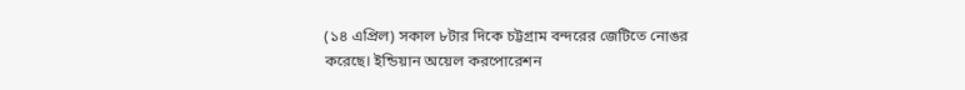(১৪ এপ্রিল) সকাল ৮টার দিকে চট্টগ্রাম বন্দরের জেটিতে নোঙর করেছে। ইন্ডিয়ান অয়েল করপোরেশন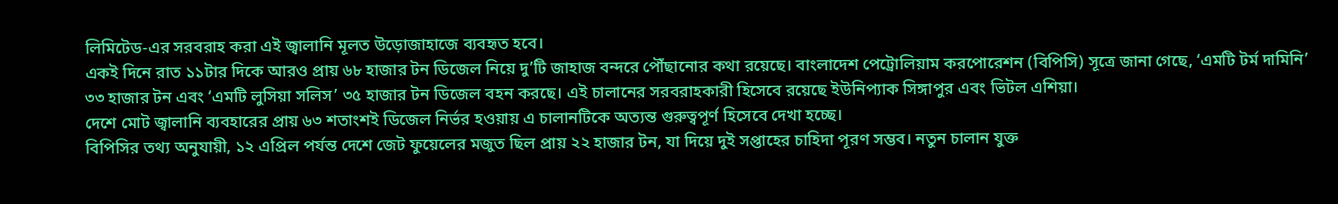লিমিটেড-এর সরবরাহ করা এই জ্বালানি মূলত উড়োজাহাজে ব্যবহৃত হবে।
একই দিনে রাত ১১টার দিকে আরও প্রায় ৬৮ হাজার টন ডিজেল নিয়ে দু’টি জাহাজ বন্দরে পৌঁছানোর কথা রয়েছে। বাংলাদেশ পেট্রোলিয়াম করপোরেশন (বিপিসি) সূত্রে জানা গেছে, ‘এমটি টর্ম দামিনি’ ৩৩ হাজার টন এবং ‘এমটি লুসিয়া সলিস’ ৩৫ হাজার টন ডিজেল বহন করছে। এই চালানের সরবরাহকারী হিসেবে রয়েছে ইউনিপ্যাক সিঙ্গাপুর এবং ভিটল এশিয়া।
দেশে মোট জ্বালানি ব্যবহারের প্রায় ৬৩ শতাংশই ডিজেল নির্ভর হওয়ায় এ চালানটিকে অত্যন্ত গুরুত্বপূর্ণ হিসেবে দেখা হচ্ছে।
বিপিসির তথ্য অনুযায়ী, ১২ এপ্রিল পর্যন্ত দেশে জেট ফুয়েলের মজুত ছিল প্রায় ২২ হাজার টন, যা দিয়ে দুই সপ্তাহের চাহিদা পূরণ সম্ভব। নতুন চালান যুক্ত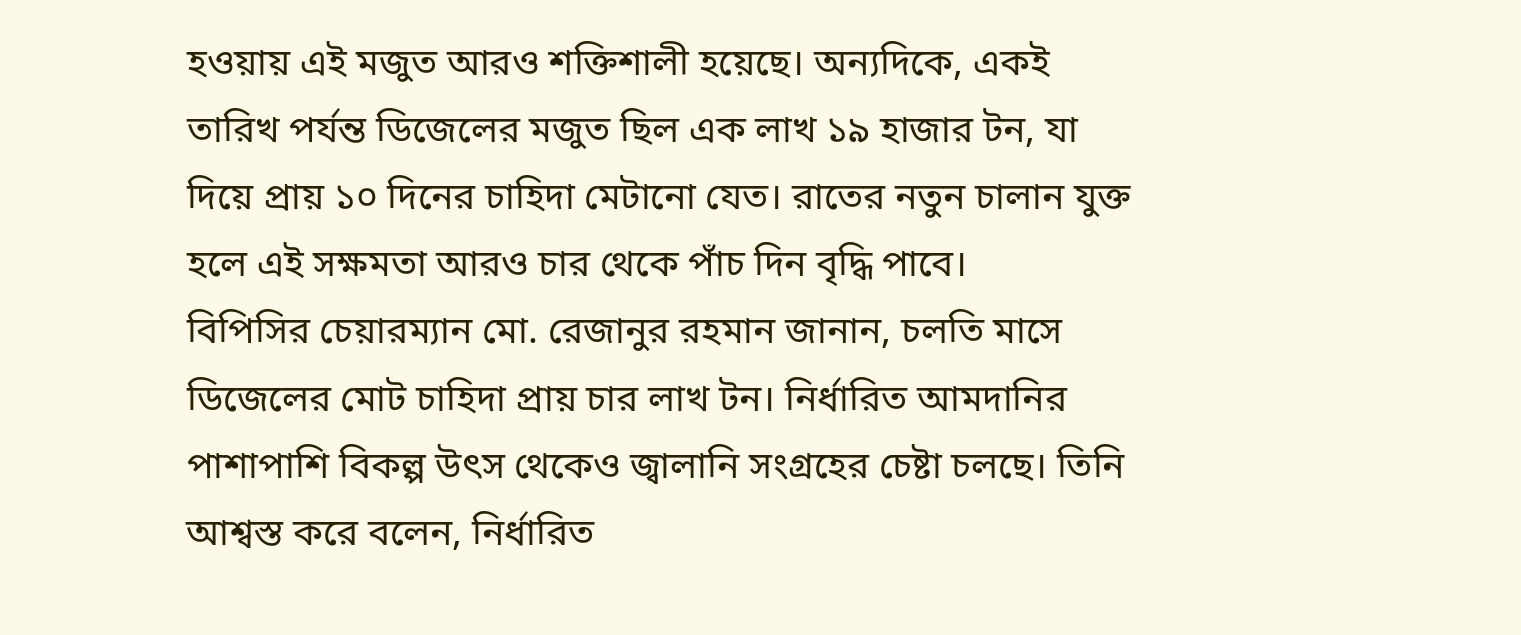হওয়ায় এই মজুত আরও শক্তিশালী হয়েছে। অন্যদিকে, একই তারিখ পর্যন্ত ডিজেলের মজুত ছিল এক লাখ ১৯ হাজার টন, যা দিয়ে প্রায় ১০ দিনের চাহিদা মেটানো যেত। রাতের নতুন চালান যুক্ত হলে এই সক্ষমতা আরও চার থেকে পাঁচ দিন বৃদ্ধি পাবে।
বিপিসির চেয়ারম্যান মো. রেজানুর রহমান জানান, চলতি মাসে ডিজেলের মোট চাহিদা প্রায় চার লাখ টন। নির্ধারিত আমদানির পাশাপাশি বিকল্প উৎস থেকেও জ্বালানি সংগ্রহের চেষ্টা চলছে। তিনি আশ্বস্ত করে বলেন, নির্ধারিত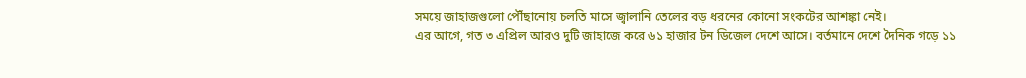সময়ে জাহাজগুলো পৌঁছানোয় চলতি মাসে জ্বালানি তেলের বড় ধরনের কোনো সংকটের আশঙ্কা নেই।
এর আগে, গত ৩ এপ্রিল আরও দুটি জাহাজে করে ৬১ হাজার টন ডিজেল দেশে আসে। বর্তমানে দেশে দৈনিক গড়ে ১১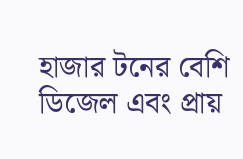হাজার টনের বেশি ডিজেল এবং প্রায়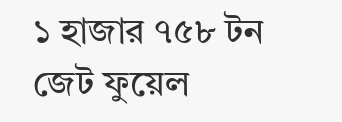১ হাজার ৭৫৮ টন জেট ফুয়েল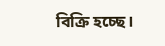বিক্রি হচ্ছে।